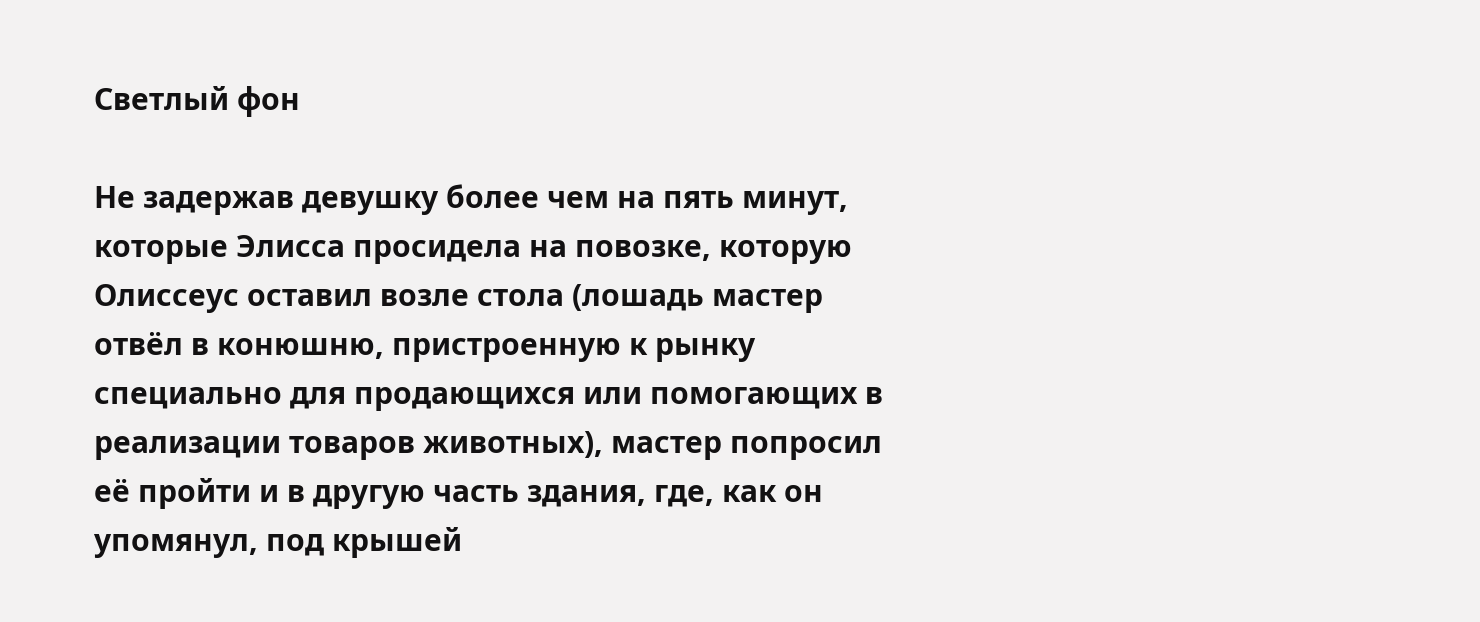Светлый фон

Не задержав девушку более чем на пять минут, которые Элисса просидела на повозке, которую Олиссеус оставил возле стола (лошадь мастер отвёл в конюшню, пристроенную к рынку специально для продающихся или помогающих в реализации товаров животных), мастер попросил её пройти и в другую часть здания, где, как он упомянул, под крышей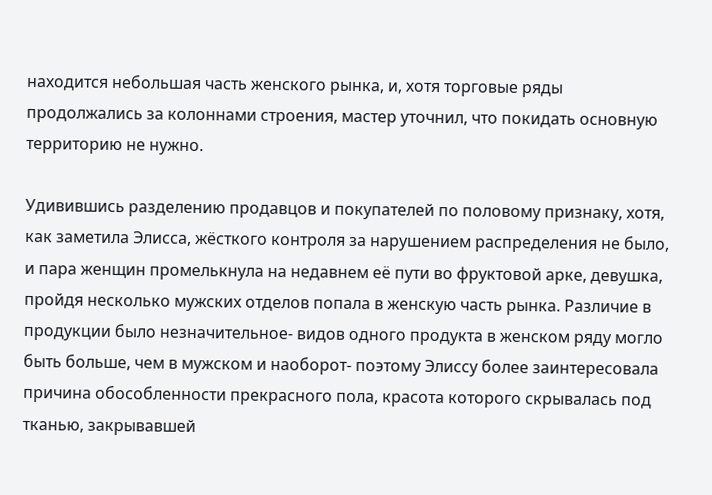находится небольшая часть женского рынка, и, хотя торговые ряды продолжались за колоннами строения, мастер уточнил, что покидать основную территорию не нужно.

Удивившись разделению продавцов и покупателей по половому признаку, хотя, как заметила Элисса, жёсткого контроля за нарушением распределения не было, и пара женщин промелькнула на недавнем её пути во фруктовой арке, девушка, пройдя несколько мужских отделов попала в женскую часть рынка. Различие в продукции было незначительное- видов одного продукта в женском ряду могло быть больше, чем в мужском и наоборот- поэтому Элиссу более заинтересовала причина обособленности прекрасного пола, красота которого скрывалась под тканью, закрывавшей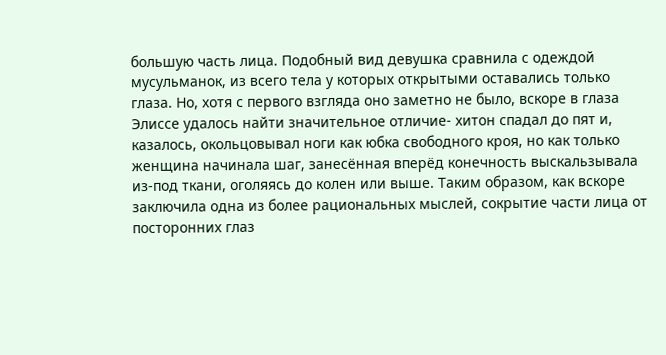большую часть лица. Подобный вид девушка сравнила с одеждой мусульманок, из всего тела у которых открытыми оставались только глаза. Но, хотя с первого взгляда оно заметно не было, вскоре в глаза Элиссе удалось найти значительное отличие- хитон спадал до пят и, казалось, окольцовывал ноги как юбка свободного кроя, но как только женщина начинала шаг, занесённая вперёд конечность выскальзывала из-под ткани, оголяясь до колен или выше. Таким образом, как вскоре заключила одна из более рациональных мыслей, сокрытие части лица от посторонних глаз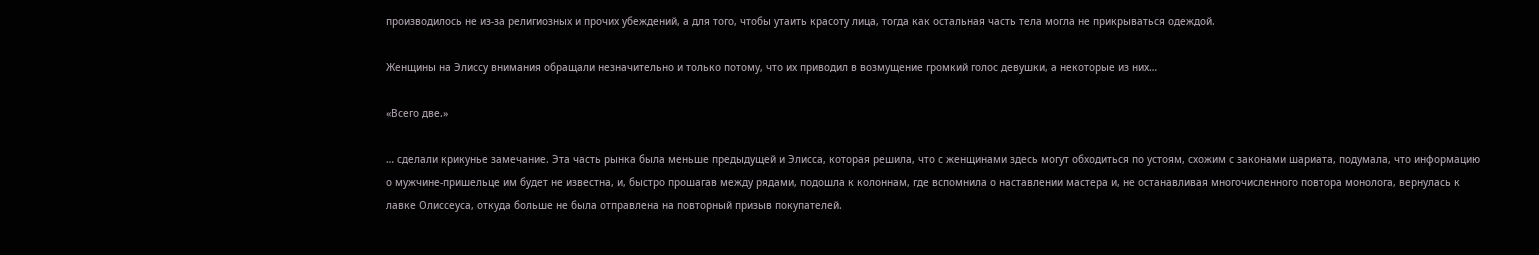производилось не из-за религиозных и прочих убеждений, а для того, чтобы утаить красоту лица, тогда как остальная часть тела могла не прикрываться одеждой.

Женщины на Элиссу внимания обращали незначительно и только потому, что их приводил в возмущение громкий голос девушки, а некоторые из них…

«Всего две.»

… сделали крикунье замечание. Эта часть рынка была меньше предыдущей и Элисса, которая решила, что с женщинами здесь могут обходиться по устоям, схожим с законами шариата, подумала, что информацию о мужчине-пришельце им будет не известна, и, быстро прошагав между рядами, подошла к колоннам, где вспомнила о наставлении мастера и, не останавливая многочисленного повтора монолога, вернулась к лавке Олиссеуса, откуда больше не была отправлена на повторный призыв покупателей.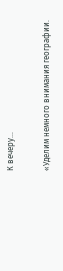К вечеру…

«Уделим немного внимания географии.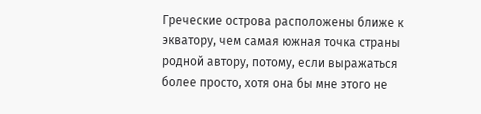Греческие острова расположены ближе к экватору, чем самая южная точка страны родной автору, потому, если выражаться более просто, хотя она бы мне этого не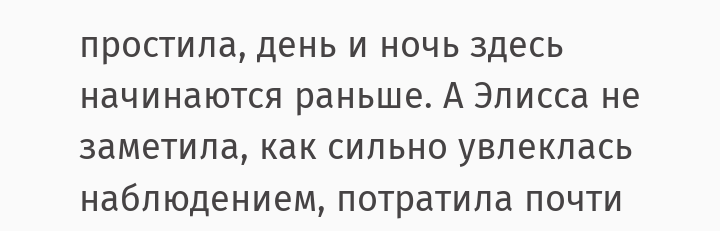простила, день и ночь здесь начинаются раньше. А Элисса не заметила, как сильно увлеклась наблюдением, потратила почти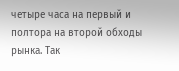четыре часа на первый и полтора на второй обходы рынка. Так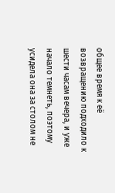общее время к её возвращению подходило к шести часам вечера, и уже начало темнеть, поэтому усидела она за столом не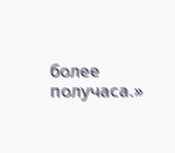более получаса.»